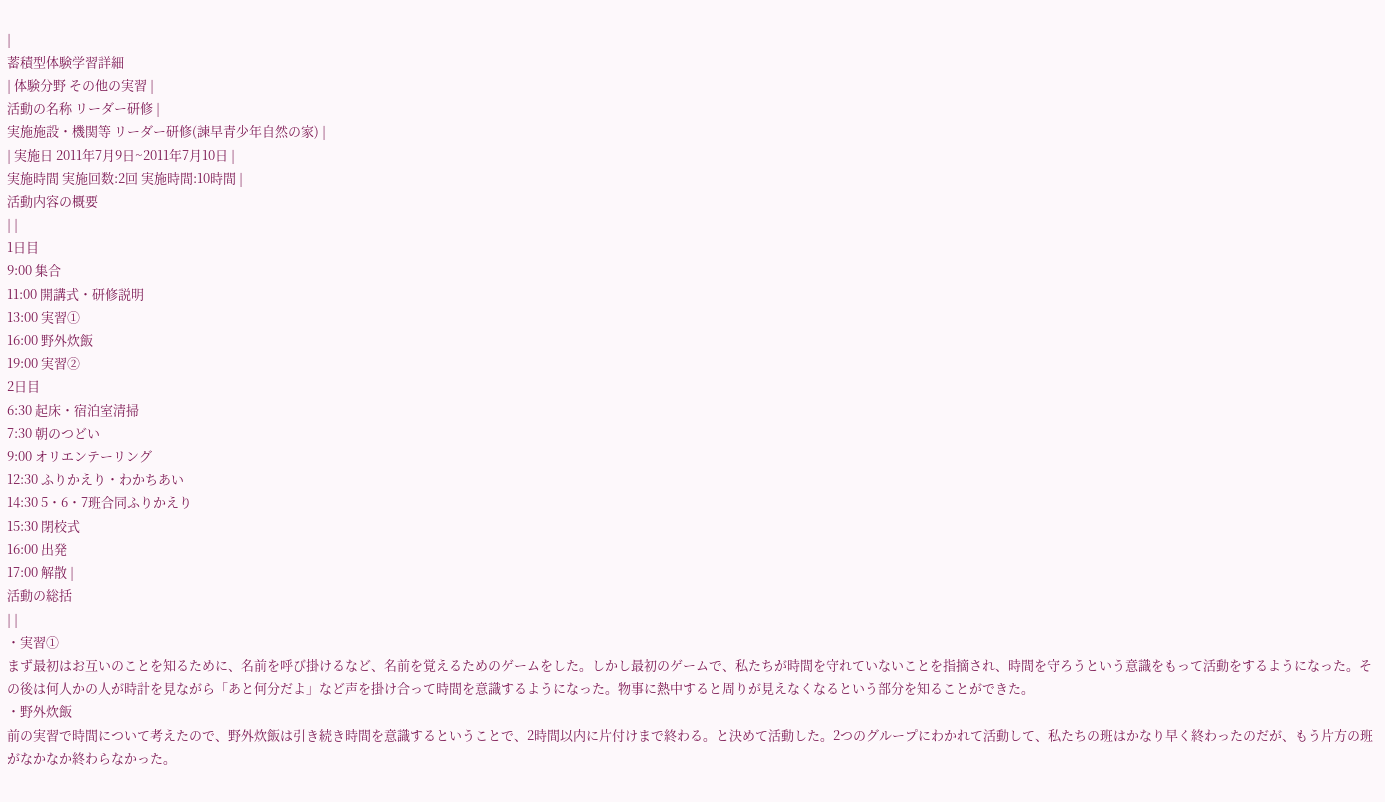|
蓄積型体験学習詳細
| 体験分野 その他の実習 |
活動の名称 リーダー研修 |
実施施設・機関等 リーダー研修(諫早青少年自然の家) |
| 実施日 2011年7月9日~2011年7月10日 |
実施時間 実施回数:2回 実施時間:10時間 |
活動内容の概要
| |
1日目
9:00 集合
11:00 開講式・研修説明
13:00 実習①
16:00 野外炊飯
19:00 実習②
2日目
6:30 起床・宿泊室清掃
7:30 朝のつどい
9:00 オリエンテーリング
12:30 ふりかえり・わかちあい
14:30 5・6・7班合同ふりかえり
15:30 閉校式
16:00 出発
17:00 解散 |
活動の総括
| |
・実習①
まず最初はお互いのことを知るために、名前を呼び掛けるなど、名前を覚えるためのゲームをした。しかし最初のゲームで、私たちが時間を守れていないことを指摘され、時間を守ろうという意識をもって活動をするようになった。その後は何人かの人が時計を見ながら「あと何分だよ」など声を掛け合って時間を意識するようになった。物事に熱中すると周りが見えなくなるという部分を知ることができた。
・野外炊飯
前の実習で時間について考えたので、野外炊飯は引き続き時間を意識するということで、2時間以内に片付けまで終わる。と決めて活動した。2つのグループにわかれて活動して、私たちの班はかなり早く終わったのだが、もう片方の班がなかなか終わらなかった。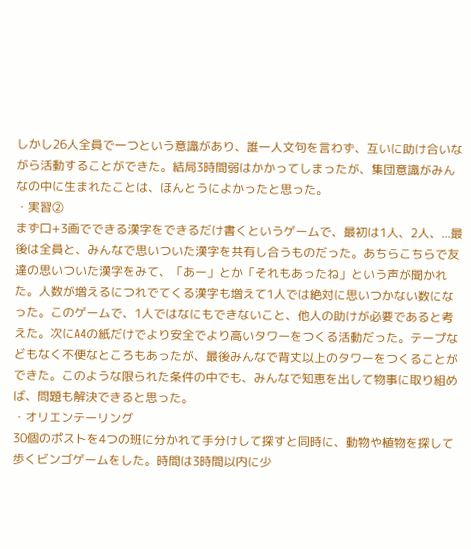しかし26人全員で一つという意識があり、誰一人文句を言わず、互いに助け合いながら活動することができた。結局3時間弱はかかってしまったが、集団意識がみんなの中に生まれたことは、ほんとうによかったと思った。
・実習②
まず口+3画でできる漢字をできるだけ書くというゲームで、最初は1人、2人、...最後は全員と、みんなで思いついた漢字を共有し合うものだった。あちらこちらで友達の思いついた漢字をみて、「あー」とか「それもあったね」という声が聞かれた。人数が増えるにつれでてくる漢字も増えて1人では絶対に思いつかない数になった。このゲームで、1人ではなにもできないこと、他人の助けが必要であると考えた。次にA4の紙だけでより安全でより高いタワーをつくる活動だった。テープなどもなく不便なところもあったが、最後みんなで背丈以上のタワーをつくることができた。このような限られた条件の中でも、みんなで知恵を出して物事に取り組めば、問題も解決できると思った。
・オリエンテーリング
30個のポストを4つの班に分かれて手分けして探すと同時に、動物や植物を探して歩くビンゴゲームをした。時間は3時間以内に少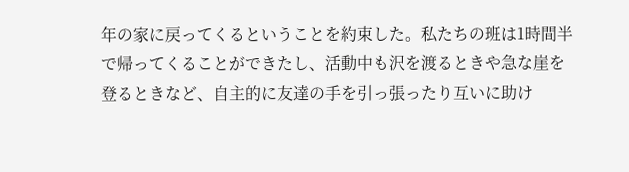年の家に戻ってくるということを約束した。私たちの班は1時間半で帰ってくることができたし、活動中も沢を渡るときや急な崖を登るときなど、自主的に友達の手を引っ張ったり互いに助け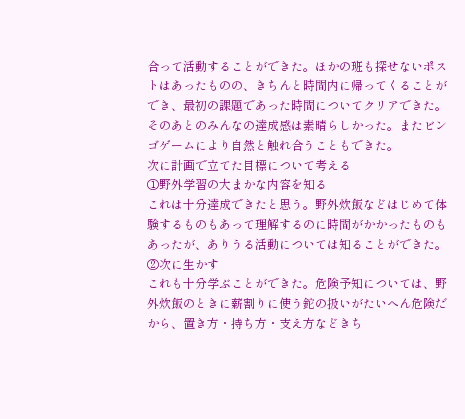合って活動することができた。ほかの班も探せないポストはあったものの、きちんと時間内に帰ってくることができ、最初の課題であった時間についてクリアできた。そのあとのみんなの達成感は素晴らしかった。またビンゴゲームにより自然と触れ合うこともできた。
次に計画で立てた目標について考える
①野外学習の大まかな内容を知る
これは十分達成できたと思う。野外炊飯などはじめて体験するものもあって理解するのに時間がかかったものもあったが、ありうる活動については知ることができた。
②次に生かす
これも十分学ぶことができた。危険予知については、野外炊飯のときに薪割りに使う鉈の扱いがたいへん危険だから、置き方・持ち方・支え方などきち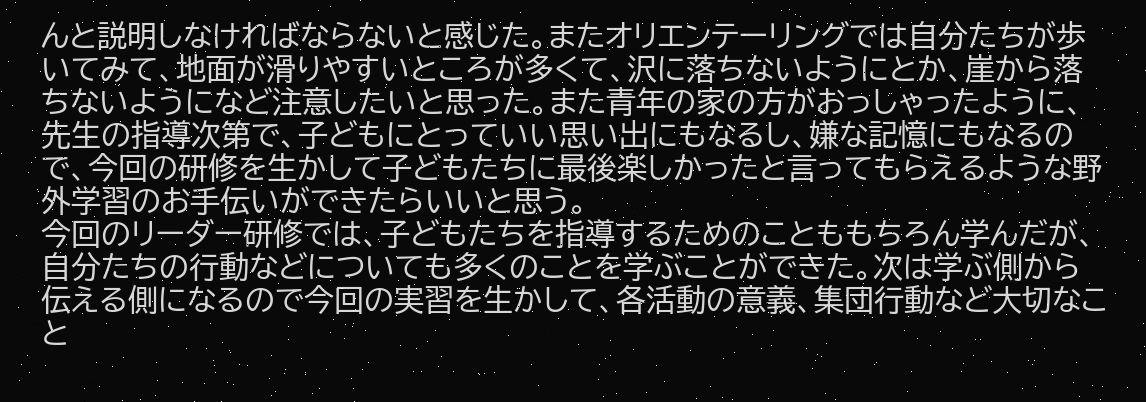んと説明しなければならないと感じた。またオリエンテーリングでは自分たちが歩いてみて、地面が滑りやすいところが多くて、沢に落ちないようにとか、崖から落ちないようになど注意したいと思った。また青年の家の方がおっしゃったように、先生の指導次第で、子どもにとっていい思い出にもなるし、嫌な記憶にもなるので、今回の研修を生かして子どもたちに最後楽しかったと言ってもらえるような野外学習のお手伝いができたらいいと思う。
今回のリーダー研修では、子どもたちを指導するためのことももちろん学んだが、自分たちの行動などについても多くのことを学ぶことができた。次は学ぶ側から伝える側になるので今回の実習を生かして、各活動の意義、集団行動など大切なこと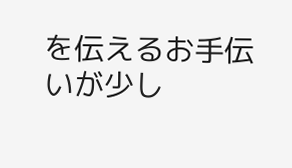を伝えるお手伝いが少し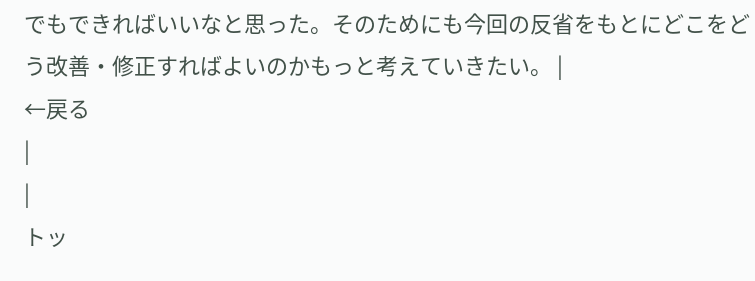でもできればいいなと思った。そのためにも今回の反省をもとにどこをどう改善・修正すればよいのかもっと考えていきたい。 |
←戻る
|
|
トッ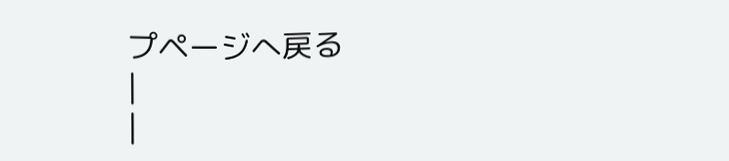プページへ戻る
|
|